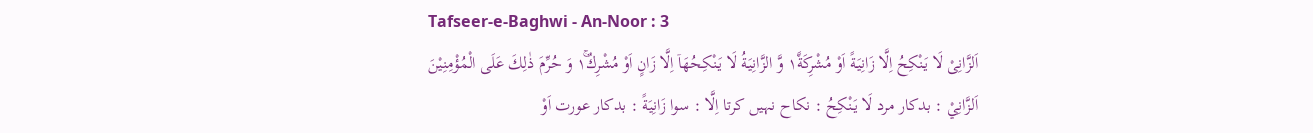Tafseer-e-Baghwi - An-Noor : 3
اَلزَّانِیْ لَا یَنْكِحُ اِلَّا زَانِیَةً اَوْ مُشْرِكَةً١٘ وَّ الزَّانِیَةُ لَا یَنْكِحُهَاۤ اِلَّا زَانٍ اَوْ مُشْرِكٌ١ۚ وَ حُرِّمَ ذٰلِكَ عَلَى الْمُؤْمِنِیْنَ
اَلزَّانِيْ : بدکار مرد لَا يَنْكِحُ : نکاح نہیں کرتا اِلَّا : سوا زَانِيَةً : بدکار عورت اَوْ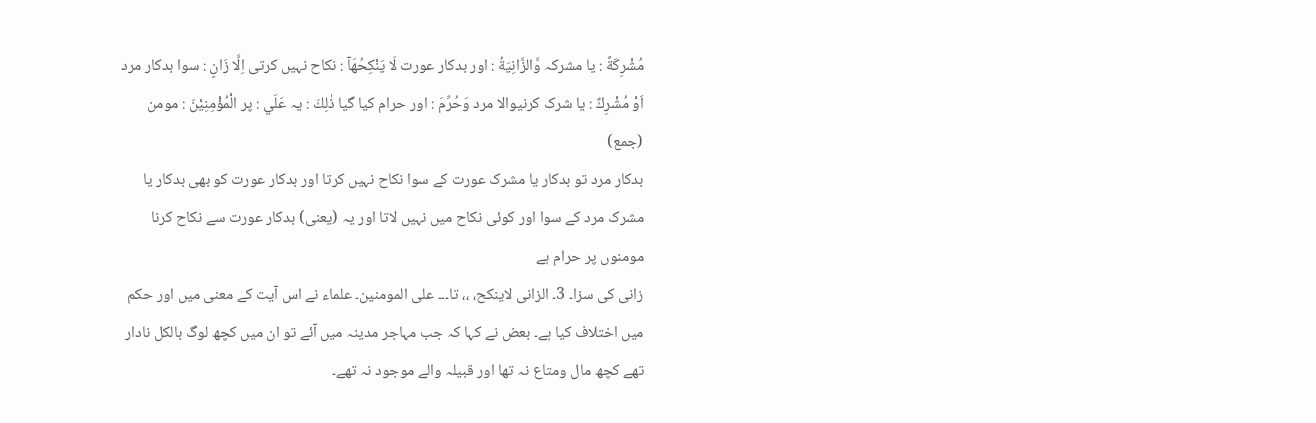مُشْرِكَةً : یا مشرکہ وَّالزَّانِيَةُ : اور بدکار عورت لَا يَنْكِحُهَآ : نکاح نہیں کرتی اِلَّا زَانٍ : سوا بدکار مرد اَوْ مُشْرِكٌ : یا شرک کرنیوالا مرد وَحُرِّمَ : اور حرام کیا گیا ذٰلِكَ : یہ عَلَي : پر الْمُؤْمِنِيْنَ : مومن (جمع)
بدکار مرد تو بدکار یا مشرک عورت کے سوا نکاح نہیں کرتا اور بدکار عورت کو بھی بدکار یا مشرک مرد کے سوا اور کوئی نکاح میں نہیں لاتا اور یہ (یعنی) بدکار عورت سے نکاح کرنا مومنوں پر حرام ہے
زانی کی سزا۔ 3۔ الزانی لاینکح، ،، تا۔۔۔ علی المومنین۔ علماء نے اس آیت کے معنی میں اور حکم میں اختلاف کیا ہے۔ بعض نے کہا کہ جب مہاجر مدینہ میں آئے تو ان میں کچھ لوگ بالکل نادار تھے کچھ مال ومتاع نہ تھا اور قبیلہ والے موجود نہ تھے۔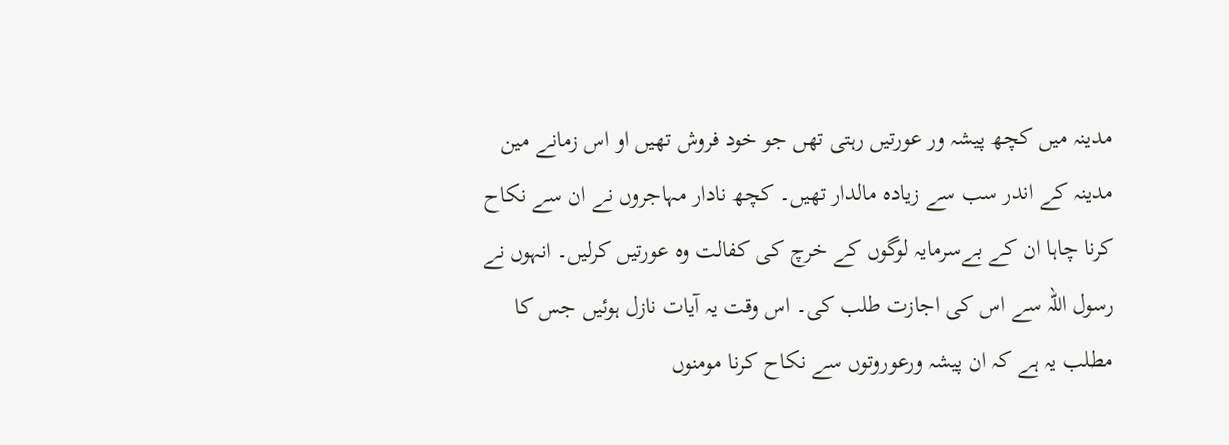مدینہ میں کچھ پیشہ ور عورتیں رہتی تھں جو خود فروش تھیں او اس زمانے مین مدینہ کے اندر سب سے زیادہ مالدار تھیں۔ کچھ نادار مہاجروں نے ان سے نکاح کرنا چاہا ان کے بےسرمایہ لوگوں کے خرچ کی کفالت وہ عورتیں کرلیں۔ انہوں نے رسول اللہ سے اس کی اجازت طلب کی۔ اس وقت یہ آیات نازل ہوئیں جس کا مطلب یہ ہے کہ ان پیشہ ورعوروتوں سے نکاح کرنا مومنوں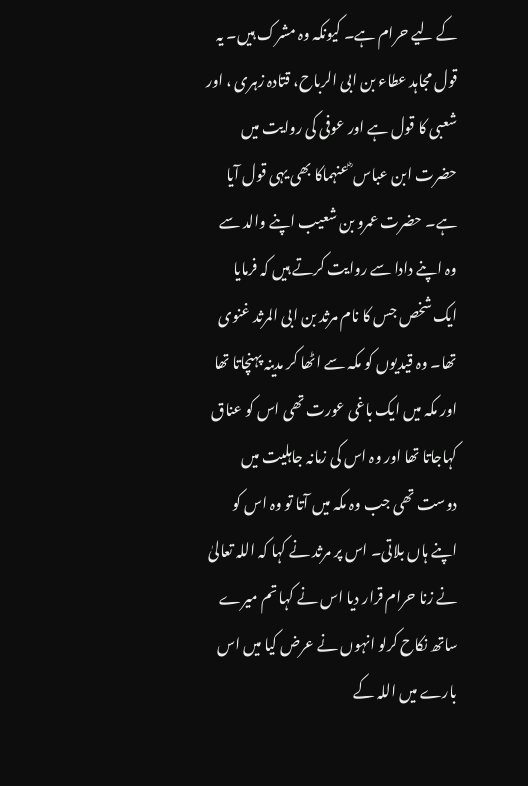کے لیے حرام ہے۔ کیونکہ وہ مشرک ہیں۔ یہ قول مجاہد عطاء بن ابی الرباح، قتادہ زہری ، اور شعبی کا قول ہے اور عوفی کی روایت میں حضرت ابن عباس ؓ عنہماکا بھی یہی قول آیا ہے۔ حضرت عمرو بن شعیب اپنے والد سے وہ اپنے دادا سے روایت کرتے ہیں کہ فرمایا ایک شخص جس کا نام مرثد بن ابی المرثد غنوی تھا۔ وہ قیدیوں کو مکہ سے اٹھا کر مدینہ پہنچاتا تھا اور مکہ میں ایک باغی عورت تھی اس کو عناق کہاجاتا تھا اور وہ اس کی زمانہ جاہلیت میں دوست تھی جب وہ مکہ میں آتا تو وہ اس کو اپنے ہاں بلاتی۔ اس پر مرثد نے کہا کہ اللہ تعالیٰ نے زنا حرام قرار دیا اس نے کہا تم میرے ساتھ نکاح کرلو انہوں نے عرض کیا میں اس بارے میں اللہ کے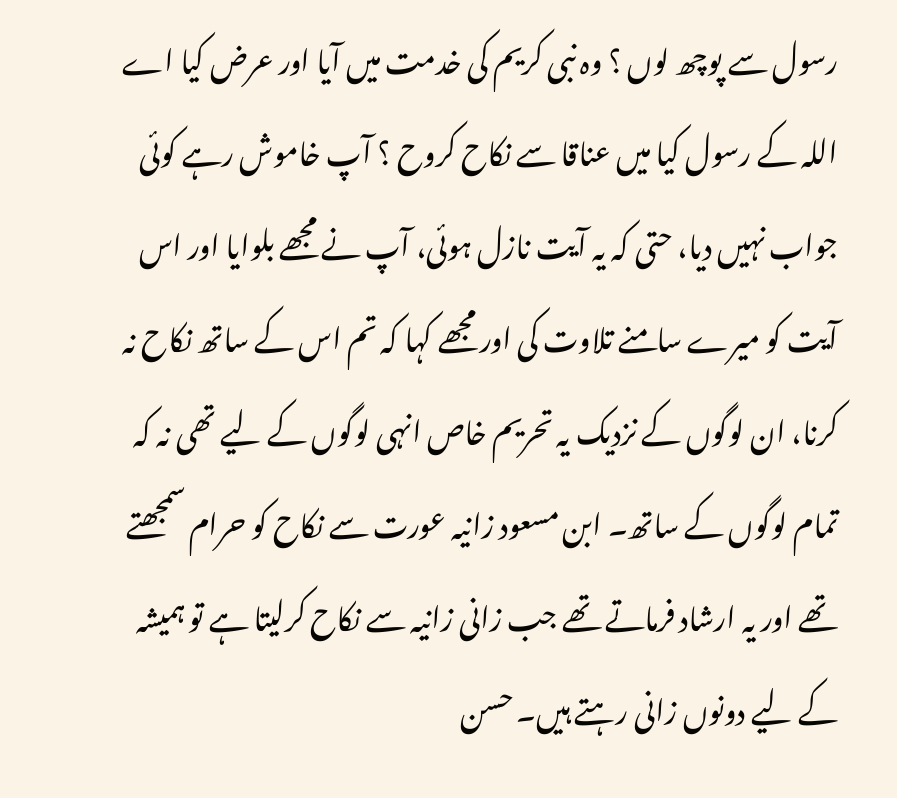رسول سے پوچھ لوں ؟ وہ نبی کریم کی خدمت میں آیا اور عرض کیا اے اللہ کے رسول کیا میں عناقا سے نکاح کروح ؟ آپ خاموش رہے کوئی جواب نہیں دیا، حتی کہ یہ آیت نازل ہوئی، آپ نے مجھے بلوایا اور اس آیت کو میرے سامنے تلاوت کی اور مجھے کہا کہ تم اس کے ساتھ نکاح نہ کرنا، ان لوگوں کے نزدیک یہ تحریم خاص انہی لوگوں کے لیے تھی نہ کہ تمام لوگوں کے ساتھ۔ ابن مسعود زانیہ عورت سے نکاح کو حرام سمجھتے تھے اور یہ ارشاد فرماتے تھے جب زانی زانیہ سے نکاح کرلیتا ہے تو ہمیشہ کے لیے دونوں زانی رہتے ہیں۔ حسن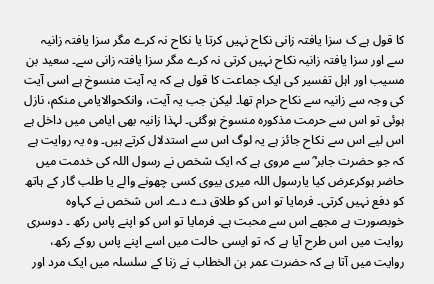کا قول ہے ک سزا یافتہ زانی نکاح نہیں کرتا یا نکاح نہ کرے مگر سزا یافتہ زانیہ سے اور سزا یافتہ زانیہ نکاح نہیں کرتی نہ کرے مگر سزا یافتہ زانی سے۔ سعید بن مسیب اور اہل تفسیر کی ایک جماعت کا قول ہے کہ یہ آیت منسوخ ہے اسی آیت کی وجہ سے زانیہ سے نکاح حرام تھا۔ لیکن جب یہ آیت، وانکحوالایامی منکم، نازل ہوئی تو اس سے حرمت مذکورہ منسوخ ہوگئی۔ لہذا زانیہ بھی ایامی میں داخل ہے اس لیے اس سے نکاح جائز ہے یہ لوگ اس سے استدلال کرتے ہیں۔ وہ یہ روایت ہے کہ جو حضرت جابر ؓ سے مروی ہے کہ ایک شخص نے رسول اللہ کی خدمت میں حاضر ہوکرعرض کیا یارسول اللہ میری بیوی کسی چھونے والے یا طلب گار کے ہاتھ کو دفع نہیں کرتی۔ فرمایا تو اس کو طلاق دے دے۔ اس شخص نے کہاوہ خوبصورت ہے مجھے اس سے محبت ہے۔ فرمایا تو اس کو اپنے پاس رکھ ۔ دوسری روایت میں اس طرح آیا ہے کہ تو ایسی حالت میں اسے اپنے پاس روکے رکھ، روایت میں آتا ہے کہ حضرت عمر بن الخطاب نے زنا کے سلسلہ میں ایک مرد اور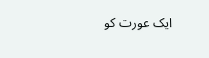ایک عورت کو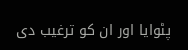پٹوایا اور ان کو ترغیب دی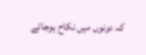کہ دونوں میں نکاح ہوجائے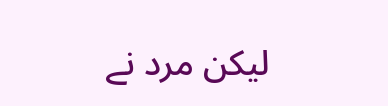لیکن مرد نے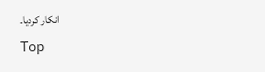انکار کردیا۔
Top